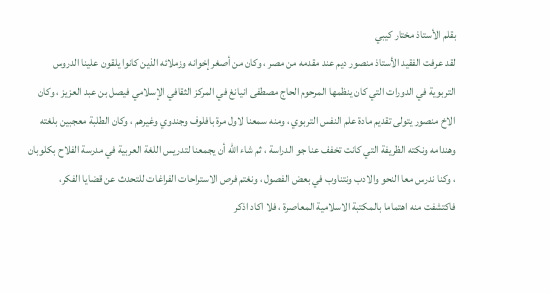بقلم الأستاذ مختار كيبي
لقد عرفت الفقيد الأستاذ منصور ديم عند مقدمه من مصر ، وكان من أصغر إخوانه وزملائه الذين كانوا يلقون علينا الدروس التربوية في الدورات التي كان ينظمها المرحوم الحاج مصطفى انيانغ في المركز الثقافي الإسلامي فيصل بن عبد العزيز ، وكان الاخ منصور يتولى تقديم مادة علم النفس التربوي ، ومنه سمعنا لاول مرة بافلوف وجندوي وغيرهم ، وكان الطلبة معجبين بلغته وهندامه ونكته الظريفة التي كانت تخفف عنا جو الدراسة ، ثم شاء الله أن يجمعنا لتدريس اللغة العربية في مدرسة الفلاح بكلوبان ، وكنا ندرس معا النحو والادب ونتناوب في بعض الفصول ، ونغتم فرص الاستراحات الفراغات للتحدث عن قضايا الفكر، فاكتشفت منه اهتماما بالمكتبة الاسلامية المعاصرة ، فلا اكاد اذكر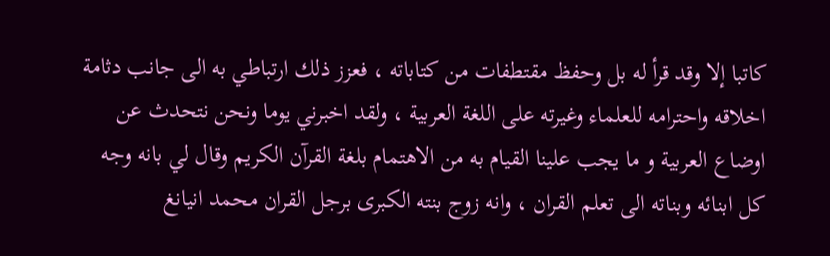كاتبا إلا وقد قرأ له بل وحفظ مقتطفات من كتاباته ، فعزز ذلك ارتباطي به الى جانب دثامة اخلاقه واحترامه للعلماء وغيرته على اللغة العربية ، ولقد اخبرني يوما ونحن نتحدث عن اوضاع العربية و ما يجب علينا القيام به من الاهتمام بلغة القرآن الكريم وقال لي بانه وجه كل ابنائه وبناته الى تعلم القران ، وانه زوج بنته الكبرى برجل القران محمد انيانغ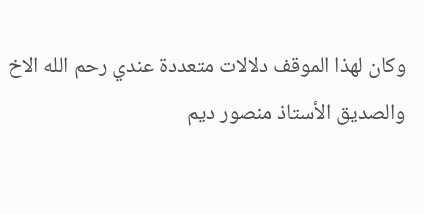وكان لهذا الموقف دلالات متعددة عندي رحم الله الاخ والصديق الأستاذ منصور ديم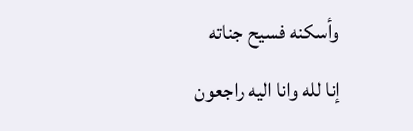وأسكنه فسيح جناته
إنا لله وانا اليه راجعون